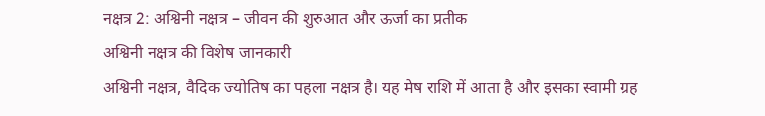नक्षत्र 2: अश्विनी नक्षत्र – जीवन की शुरुआत और ऊर्जा का प्रतीक
अश्विनी नक्षत्र की विशेष जानकारी
अश्विनी नक्षत्र, वैदिक ज्योतिष का पहला नक्षत्र है। यह मेष राशि में आता है और इसका स्वामी ग्रह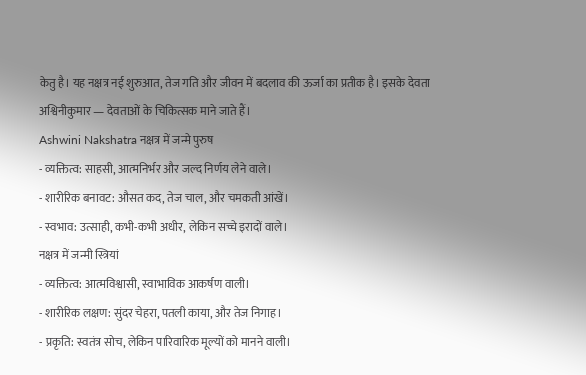केतु है। यह नक्षत्र नई शुरुआत, तेज गति और जीवन में बदलाव की ऊर्जा का प्रतीक है। इसके देवता अश्विनीकुमार — देवताओं के चिकित्सक माने जाते हैं।
Ashwini Nakshatra नक्षत्र में जन्मे पुरुष
- व्यक्तित्व: साहसी, आत्मनिर्भर और जल्द निर्णय लेने वाले।
- शारीरिक बनावट: औसत कद, तेज चाल, और चमकती आंखें।
- स्वभाव: उत्साही, कभी-कभी अधीर, लेकिन सच्चे इरादों वाले।
नक्षत्र में जन्मी स्त्रियां
- व्यक्तित्व: आत्मविश्वासी, स्वाभाविक आकर्षण वाली।
- शारीरिक लक्षण: सुंदर चेहरा, पतली काया, और तेज निगाह।
- प्रकृति: स्वतंत्र सोच, लेकिन पारिवारिक मूल्यों को मानने वाली।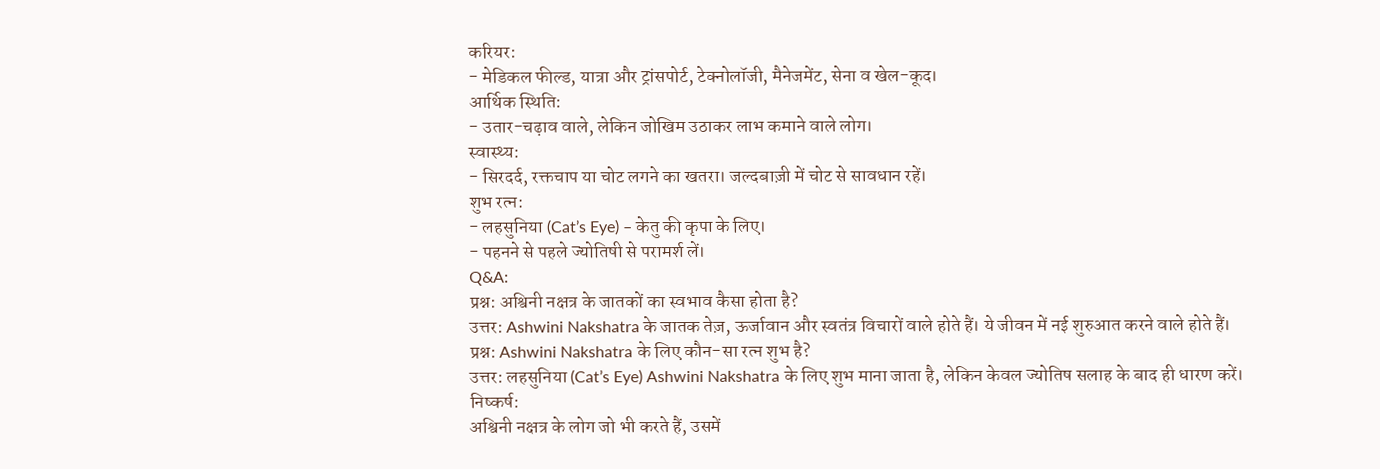करियर:
- मेडिकल फील्ड, यात्रा और ट्रांसपोर्ट, टेक्नोलॉजी, मैनेजमेंट, सेना व खेल-कूद।
आर्थिक स्थिति:
- उतार-चढ़ाव वाले, लेकिन जोखिम उठाकर लाभ कमाने वाले लोग।
स्वास्थ्य:
- सिरदर्द, रक्तचाप या चोट लगने का खतरा। जल्दबाज़ी में चोट से सावधान रहें।
शुभ रत्न:
- लहसुनिया (Cat’s Eye) – केतु की कृपा के लिए।
- पहनने से पहले ज्योतिषी से परामर्श लें।
Q&A:
प्रश्न: अश्विनी नक्षत्र के जातकों का स्वभाव कैसा होता है?
उत्तर: Ashwini Nakshatra के जातक तेज़, ऊर्जावान और स्वतंत्र विचारों वाले होते हैं। ये जीवन में नई शुरुआत करने वाले होते हैं।
प्रश्न: Ashwini Nakshatra के लिए कौन-सा रत्न शुभ है?
उत्तर: लहसुनिया (Cat’s Eye) Ashwini Nakshatra के लिए शुभ माना जाता है, लेकिन केवल ज्योतिष सलाह के बाद ही धारण करें।
निष्कर्ष:
अश्विनी नक्षत्र के लोग जो भी करते हैं, उसमें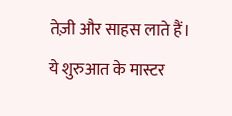तेज़ी और साहस लाते हैं। ये शुरुआत के मास्टर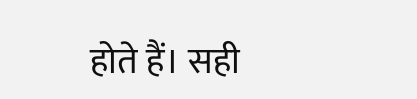होते हैं। सही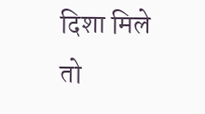दिशा मिले तो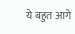ये बहुत आगे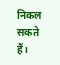निकल सकते हैं।